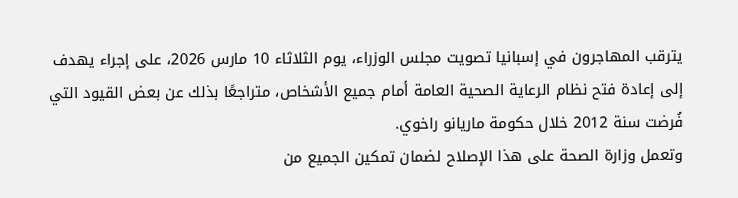يترقب المهاجرون في إسبانيا تصويت مجلس الوزراء، يوم الثلاثاء 10 مارس 2026، على إجراء يهدف إلى إعادة فتح نظام الرعاية الصحية العامة أمام جميع الأشخاص، متراجعًا بذلك عن بعض القيود التي فُرضت سنة 2012 خلال حكومة ماريانو راخوي.
وتعمل وزارة الصحة على هذا الإصلاح لضمان تمكين الجميع من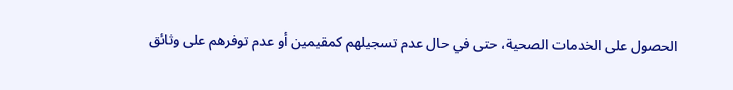الحصول على الخدمات الصحية، حتى في حال عدم تسجيلهم كمقيمين أو عدم توفرهم على وثائق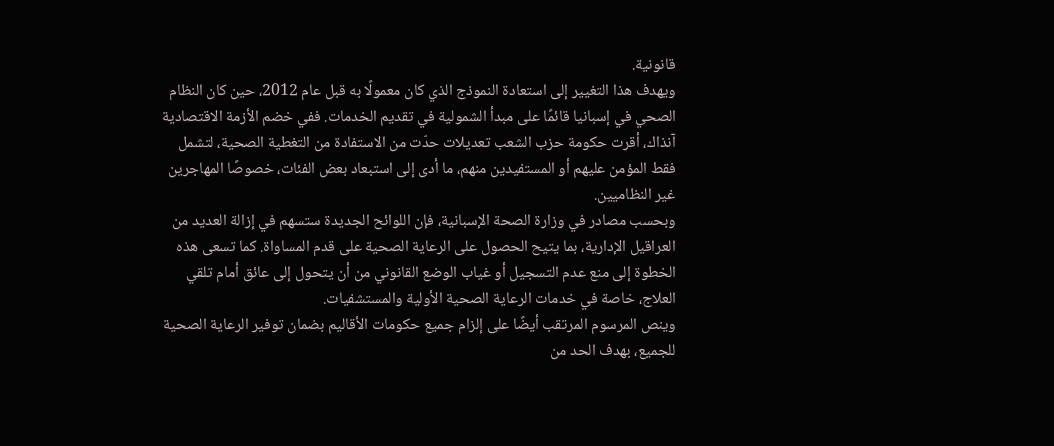قانونية.
ويهدف هذا التغيير إلى استعادة النموذج الذي كان معمولًا به قبل عام 2012، حين كان النظام الصحي في إسبانيا قائمًا على مبدأ الشمولية في تقديم الخدمات. ففي خضم الأزمة الاقتصادية آنذاك، أقرت حكومة حزب الشعب تعديلات حدّت من الاستفادة من التغطية الصحية، لتشمل فقط المؤمن عليهم أو المستفيدين منهم، ما أدى إلى استبعاد بعض الفئات، خصوصًا المهاجرين غير النظاميين.
وبحسب مصادر في وزارة الصحة الإسبانية، فإن اللوائح الجديدة ستسهم في إزالة العديد من العراقيل الإدارية، بما يتيح الحصول على الرعاية الصحية على قدم المساواة. كما تسعى هذه الخطوة إلى منع عدم التسجيل أو غياب الوضع القانوني من أن يتحول إلى عائق أمام تلقي العلاج، خاصة في خدمات الرعاية الصحية الأولية والمستشفيات.
وينص المرسوم المرتقب أيضًا على إلزام جميع حكومات الأقاليم بضمان توفير الرعاية الصحية للجميع، بهدف الحد من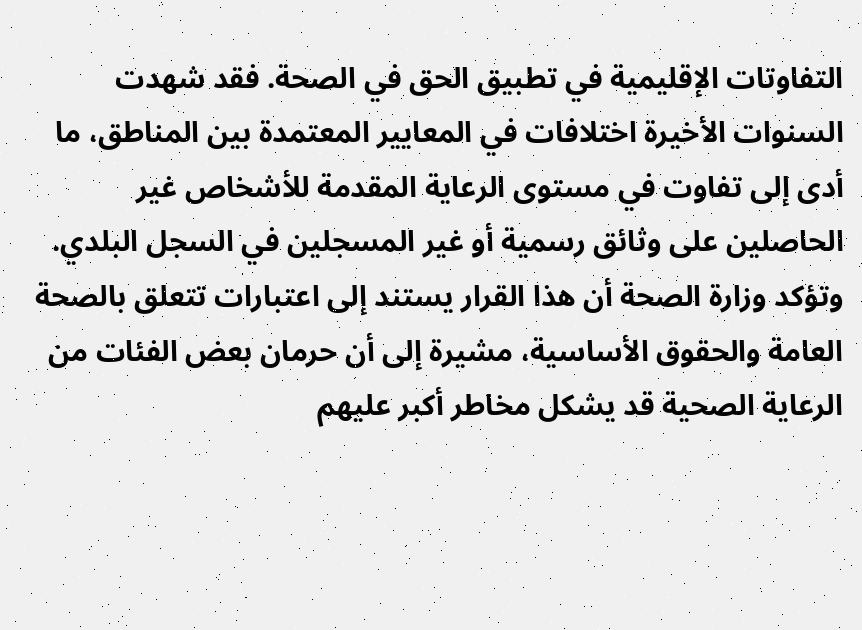التفاوتات الإقليمية في تطبيق الحق في الصحة. فقد شهدت السنوات الأخيرة اختلافات في المعايير المعتمدة بين المناطق، ما أدى إلى تفاوت في مستوى الرعاية المقدمة للأشخاص غير الحاصلين على وثائق رسمية أو غير المسجلين في السجل البلدي.
وتؤكد وزارة الصحة أن هذا القرار يستند إلى اعتبارات تتعلق بالصحة العامة والحقوق الأساسية، مشيرة إلى أن حرمان بعض الفئات من الرعاية الصحية قد يشكل مخاطر أكبر عليهم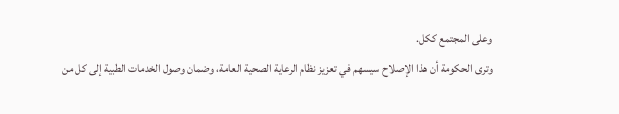وعلى المجتمع ككل.
وترى الحكومة أن هذا الإصلاح سيسهم في تعزيز نظام الرعاية الصحية العامة، وضمان وصول الخدمات الطبية إلى كل من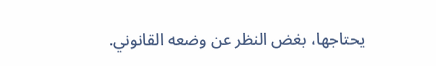يحتاجها، بغض النظر عن وضعه القانوني.